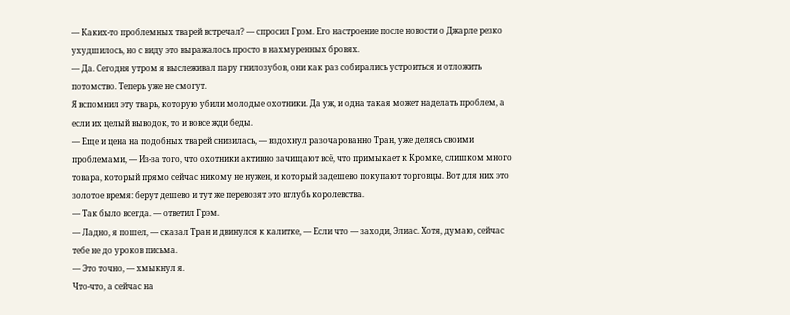— Каких-то проблемных тварей встречал? — спросил Грэм. Его настроение после новости о Джарле резко ухудшилось, но с виду это выражалось просто в нахмуренных бровях.
— Да. Сегодня утром я выслеживал пару гнилозубов, они как раз собирались устроиться и отложить потомство. Теперь уже не смогут.
Я вспомнил эту тварь, которую убили молодые охотники. Да уж, и одна такая может наделать проблем, а если их целый выводок, то и вовсе жди беды.
— Еще и цена на подобных тварей снизилась, — вздохнул разочарованно Тран, уже делясь своими проблемами, — Из-за того, что охотники активно зачищают всё, что примыкает к Кромке, слишком много товара, который прямо сейчас никому не нужен, и который задешево покупают торговцы. Вот для них это золотое время: берут дешево и тут же перевозят это вглубь королевства.
— Так было всегда. — ответил Грэм.
— Ладно, я пошел, — сказал Тран и двинулся к калитке, — Если что — заходи, Элиас. Хотя, думаю, сейчас тебе не до уроков письма.
— Это точно, — хмыкнул я.
Что-что, а сейчас на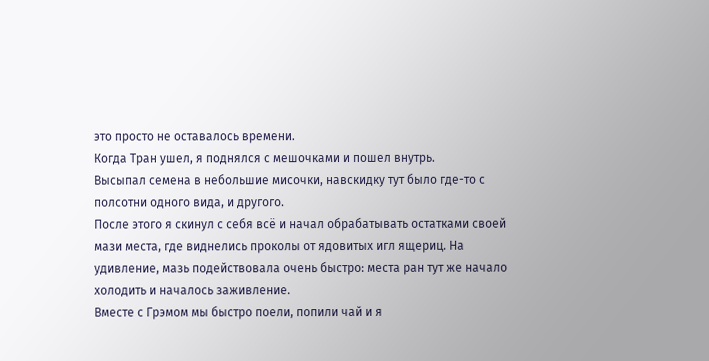это просто не оставалось времени.
Когда Тран ушел, я поднялся с мешочками и пошел внутрь.
Высыпал семена в небольшие мисочки, навскидку тут было где-то с полсотни одного вида, и другого.
После этого я скинул с себя всё и начал обрабатывать остатками своей мази места, где виднелись проколы от ядовитых игл ящериц. На удивление, мазь подействовала очень быстро: места ран тут же начало холодить и началось заживление.
Вместе с Грэмом мы быстро поели, попили чай и я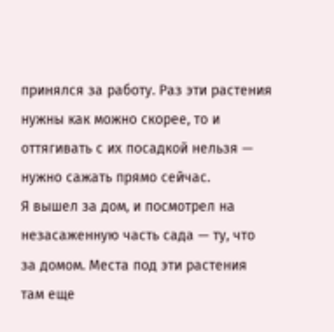принялся за работу. Раз эти растения нужны как можно скорее, то и оттягивать с их посадкой нельзя — нужно сажать прямо сейчас.
Я вышел за дом, и посмотрел на незасаженную часть сада — ту, что за домом. Места под эти растения там еще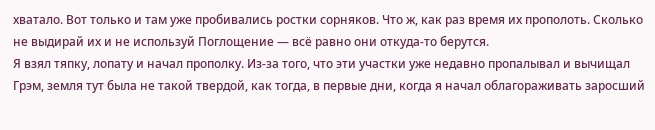хватало. Вот только и там уже пробивались ростки сорняков. Что ж, как раз время их прополоть. Сколько не выдирай их и не используй Поглощение — всё равно они откуда-то берутся.
Я взял тяпку, лопату и начал прополку. Из-за того, что эти участки уже недавно пропалывал и вычищал Грэм, земля тут была не такой твердой, как тогда, в первые дни, когда я начал облагораживать заросший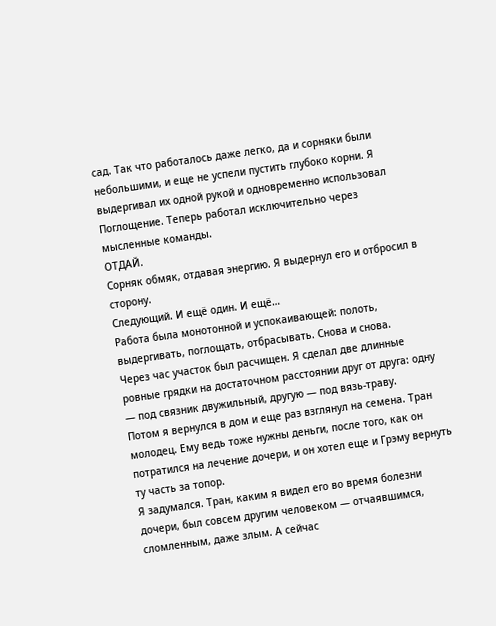сад. Так что работалось даже легко, да и сорняки были небольшими, и еще не успели пустить глубоко корни. Я выдергивал их одной рукой и одновременно использовал Поглощение. Теперь работал исключительно через мысленные команды.
ОТДАЙ.
Сорняк обмяк, отдавая энергию. Я выдернул его и отбросил в сторону.
Следующий. И ещё один. И ещё…
Работа была монотонной и успокаивающей: полоть, выдергивать, поглощать, отбрасывать. Снова и снова.
Через час участок был расчищен. Я сделал две длинные ровные грядки на достаточном расстоянии друг от друга: одну — под связник двужильный, другую — под вязь-траву.
Потом я вернулся в дом и еще раз взглянул на семена. Тран молодец. Ему ведь тоже нужны деньги, после того, как он потратился на лечение дочери, и он хотел еще и Грэму вернуть ту часть за топор.
Я задумался. Тран, каким я видел его во время болезни дочери, был совсем другим человеком — отчаявшимся, сломленным, даже злым. А сейчас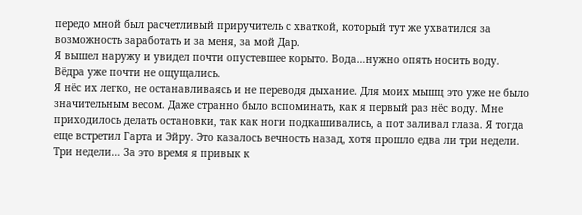передо мной был расчетливый приручитель с хваткой, который тут же ухватился за возможность заработать и за меня, за мой Дар.
Я вышел наружу и увидел почти опустевшее корыто. Вода…нужно опять носить воду.
Вёдра уже почти не ощущались.
Я нёс их легко, не останавливаясь и не переводя дыхание. Для моих мышц это уже не было значительным весом. Даже странно было вспоминать, как я первый раз нёс воду. Мне приходилось делать остановки, так как ноги подкашивались, а пот заливал глаза. Я тогда еще встретил Гарта и Эйру. Это казалось вечность назад, хотя прошло едва ли три недели.
Три недели… За это время я привык к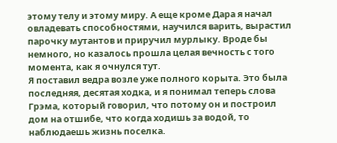этому телу и этому миру. А еще кроме Дара я начал овладевать способностями, научился варить, вырастил парочку мутантов и приручил мурлыку. Вроде бы немного, но казалось прошла целая вечность с того момента, как я очнулся тут.
Я поставил ведра возле уже полного корыта. Это была последняя, десятая ходка, и я понимал теперь слова Грэма, который говорил, что потому он и построил дом на отшибе, что когда ходишь за водой, то наблюдаешь жизнь поселка.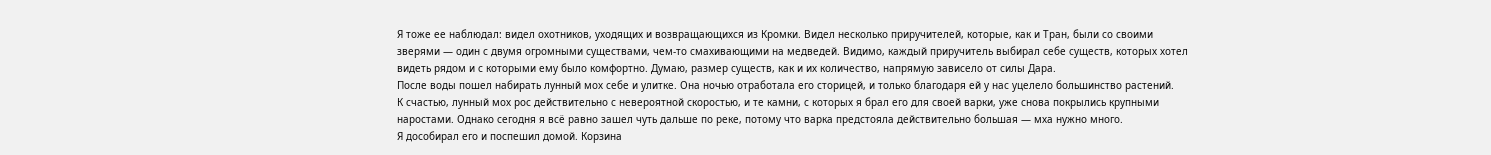Я тоже ее наблюдал: видел охотников, уходящих и возвращающихся из Кромки. Видел несколько приручителей, которые, как и Тран, были со своими зверями — один с двумя огромными существами, чем-то смахивающими на медведей. Видимо, каждый приручитель выбирал себе существ, которых хотел видеть рядом и с которыми ему было комфортно. Думаю, размер существ, как и их количество, напрямую зависело от силы Дара.
После воды пошел набирать лунный мох себе и улитке. Она ночью отработала его сторицей, и только благодаря ей у нас уцелело большинство растений.
К счастью, лунный мох рос действительно с невероятной скоростью, и те камни, с которых я брал его для своей варки, уже снова покрылись крупными наростами. Однако сегодня я всё равно зашел чуть дальше по реке, потому что варка предстояла действительно большая — мха нужно много.
Я дособирал его и поспешил домой. Корзина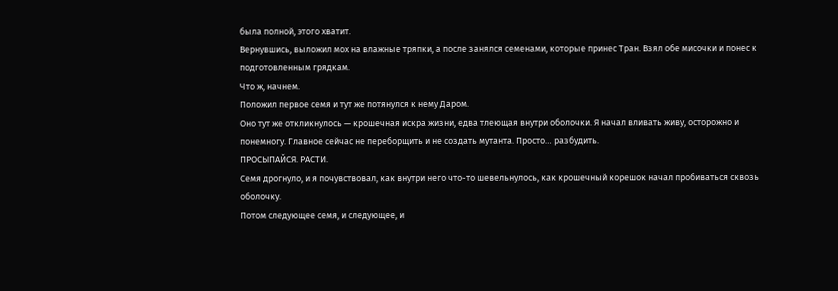была полной, этого хватит.
Вернувшись, выложил мох на влажные тряпки, а после занялся семенами, которые принес Тран. Взял обе мисочки и понес к подготовленным грядкам.
Что ж, начнем.
Положил первое семя и тут же потянулся к нему Даром.
Оно тут же откликнулось — крошечная искра жизни, едва тлеющая внутри оболочки. Я начал вливать живу, осторожно и понемногу. Главное сейчас не переборщить и не создать мутанта. Просто… разбудить.
ПРОСЫПАЙСЯ. РАСТИ.
Семя дрогнуло, и я почувствовал, как внутри него что-то шевельнулось, как крошечный корешок начал пробиваться сквозь оболочку.
Потом следующее семя, и следующее, и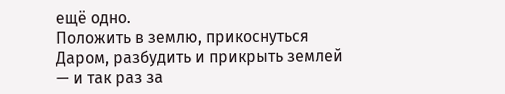ещё одно.
Положить в землю, прикоснуться Даром, разбудить и прикрыть землей — и так раз за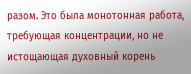разом. Это была монотонная работа, требующая концентрации, но не истощающая духовный корень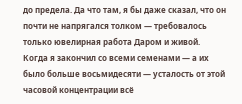до предела. Да что там, я бы даже сказал, что он почти не напрягался толком — требовалось только ювелирная работа Даром и живой.
Когда я закончил со всеми семенами — а их было больше восьмидесяти — усталость от этой часовой концентрации всё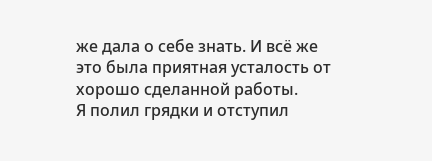же дала о себе знать. И всё же это была приятная усталость от хорошо сделанной работы.
Я полил грядки и отступил